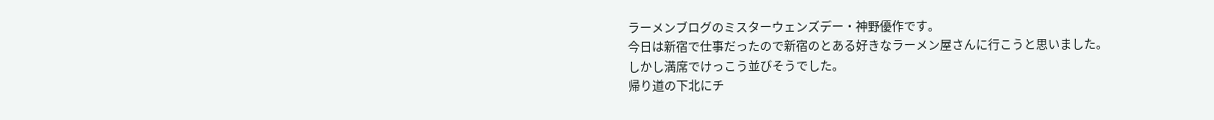ラーメンブログのミスターウェンズデー・神野優作です。
今日は新宿で仕事だったので新宿のとある好きなラーメン屋さんに行こうと思いました。
しかし満席でけっこう並びそうでした。
帰り道の下北にチ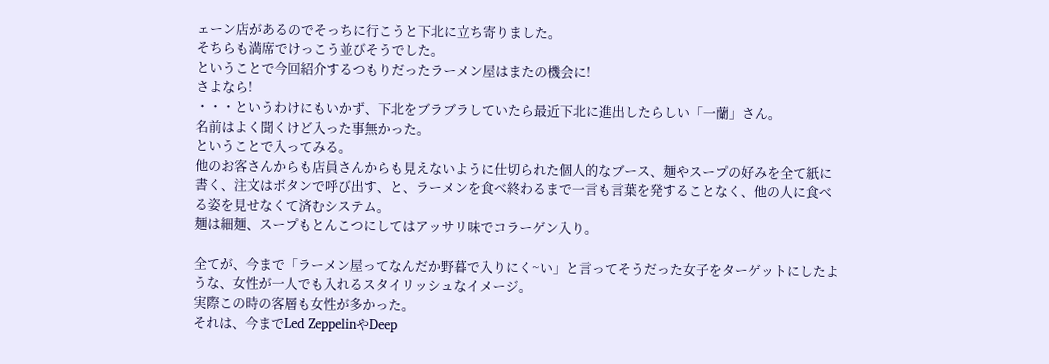ェーン店があるのでそっちに行こうと下北に立ち寄りました。
そちらも満席でけっこう並びそうでした。
ということで今回紹介するつもりだったラーメン屋はまたの機会に!
さよなら!
・・・というわけにもいかず、下北をブラブラしていたら最近下北に進出したらしい「一蘭」さん。
名前はよく聞くけど入った事無かった。
ということで入ってみる。
他のお客さんからも店員さんからも見えないように仕切られた個人的なブース、麺やスープの好みを全て紙に書く、注文はボタンで呼び出す、と、ラーメンを食べ終わるまで一言も言葉を発することなく、他の人に食べる姿を見せなくて済むシステム。
麺は細麺、スープもとんこつにしてはアッサリ味でコラーゲン入り。

全てが、今まで「ラーメン屋ってなんだか野暮で入りにく~い」と言ってそうだった女子をターゲットにしたような、女性が一人でも入れるスタイリッシュなイメージ。
実際この時の客層も女性が多かった。
それは、今までLed ZeppelinやDeep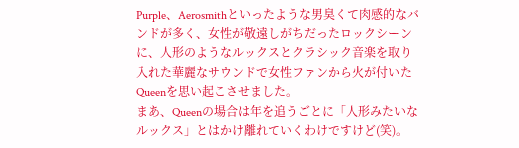Purple、Aerosmithといったような男臭くて肉感的なバンドが多く、女性が敬遠しがちだったロックシーンに、人形のようなルックスとクラシック音楽を取り入れた華麗なサウンドで女性ファンから火が付いたQueenを思い起こさせました。
まあ、Queenの場合は年を追うごとに「人形みたいなルックス」とはかけ離れていくわけですけど(笑)。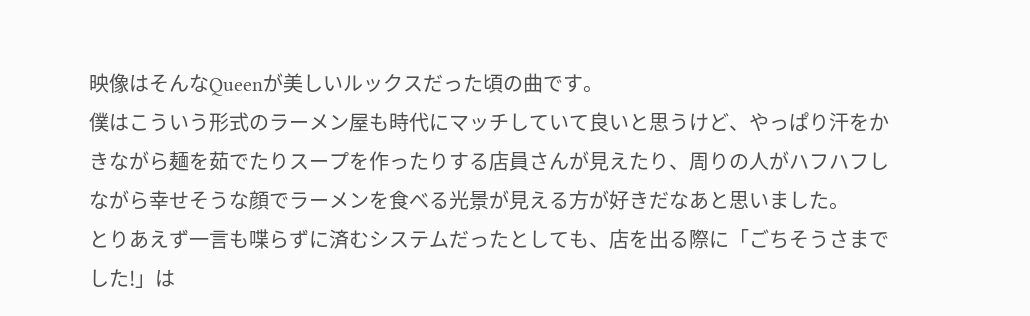映像はそんなQueenが美しいルックスだった頃の曲です。
僕はこういう形式のラーメン屋も時代にマッチしていて良いと思うけど、やっぱり汗をかきながら麺を茹でたりスープを作ったりする店員さんが見えたり、周りの人がハフハフしながら幸せそうな顔でラーメンを食べる光景が見える方が好きだなあと思いました。
とりあえず一言も喋らずに済むシステムだったとしても、店を出る際に「ごちそうさまでした!」は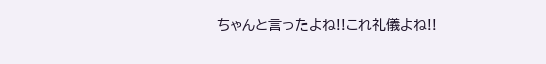ちゃんと言ったよね!!これ礼儀よね!!